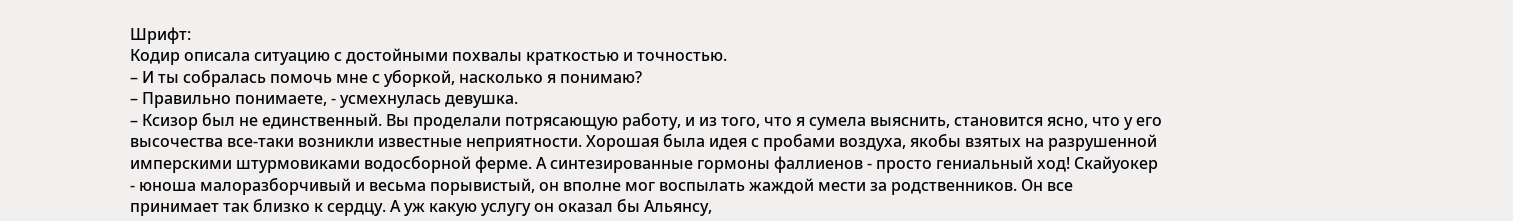Шрифт:
Кодир описала ситуацию с достойными похвалы краткостью и точностью.
– И ты собралась помочь мне с уборкой, насколько я понимаю?
– Правильно понимаете, - усмехнулась девушка.
– Ксизор был не единственный. Вы проделали потрясающую работу, и из того, что я сумела выяснить, становится ясно, что у его высочества все-таки возникли известные неприятности. Хорошая была идея с пробами воздуха, якобы взятых на разрушенной имперскими штурмовиками водосборной ферме. А синтезированные гормоны фаллиенов - просто гениальный ход! Скайуокер - юноша малоразборчивый и весьма порывистый, он вполне мог воспылать жаждой мести за родственников. Он все принимает так близко к сердцу. А уж какую услугу он оказал бы Альянсу,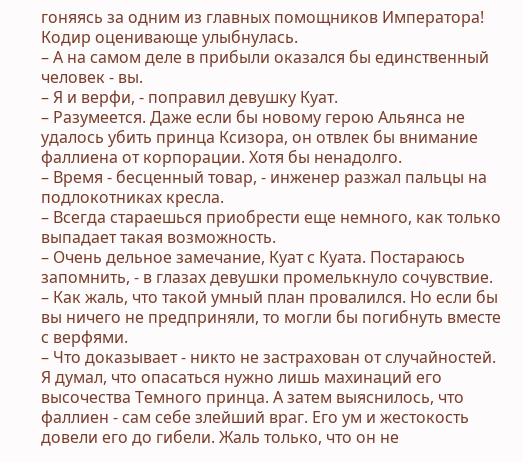гоняясь за одним из главных помощников Императора!
Кодир оценивающе улыбнулась.
– А на самом деле в прибыли оказался бы единственный человек - вы.
– Я и верфи, - поправил девушку Куат.
– Разумеется. Даже если бы новому герою Альянса не удалось убить принца Ксизора, он отвлек бы внимание фаллиена от корпорации. Хотя бы ненадолго.
– Время - бесценный товар, - инженер разжал пальцы на подлокотниках кресла.
– Всегда стараешься приобрести еще немного, как только выпадает такая возможность.
– Очень дельное замечание, Куат с Куата. Постараюсь запомнить, - в глазах девушки промелькнуло сочувствие.
– Как жаль, что такой умный план провалился. Но если бы вы ничего не предприняли, то могли бы погибнуть вместе с верфями.
– Что доказывает - никто не застрахован от случайностей. Я думал, что опасаться нужно лишь махинаций его высочества Темного принца. А затем выяснилось, что фаллиен - сам себе злейший враг. Его ум и жестокость довели его до гибели. Жаль только, что он не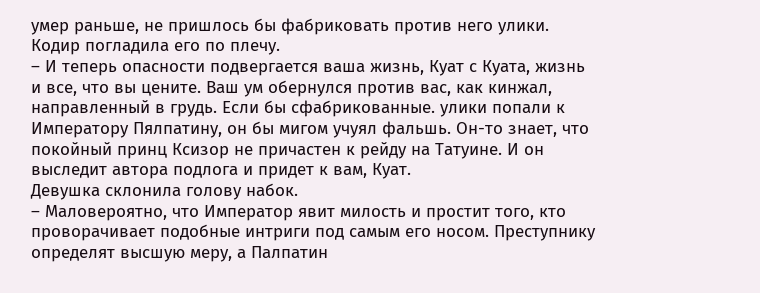умер раньше, не пришлось бы фабриковать против него улики.
Кодир погладила его по плечу.
– И теперь опасности подвергается ваша жизнь, Куат с Куата, жизнь и все, что вы цените. Ваш ум обернулся против вас, как кинжал, направленный в грудь. Если бы сфабрикованные. улики попали к Императору Пялпатину, он бы мигом учуял фальшь. Он-то знает, что покойный принц Ксизор не причастен к рейду на Татуине. И он выследит автора подлога и придет к вам, Куат.
Девушка склонила голову набок.
– Маловероятно, что Император явит милость и простит того, кто проворачивает подобные интриги под самым его носом. Преступнику определят высшую меру, а Палпатин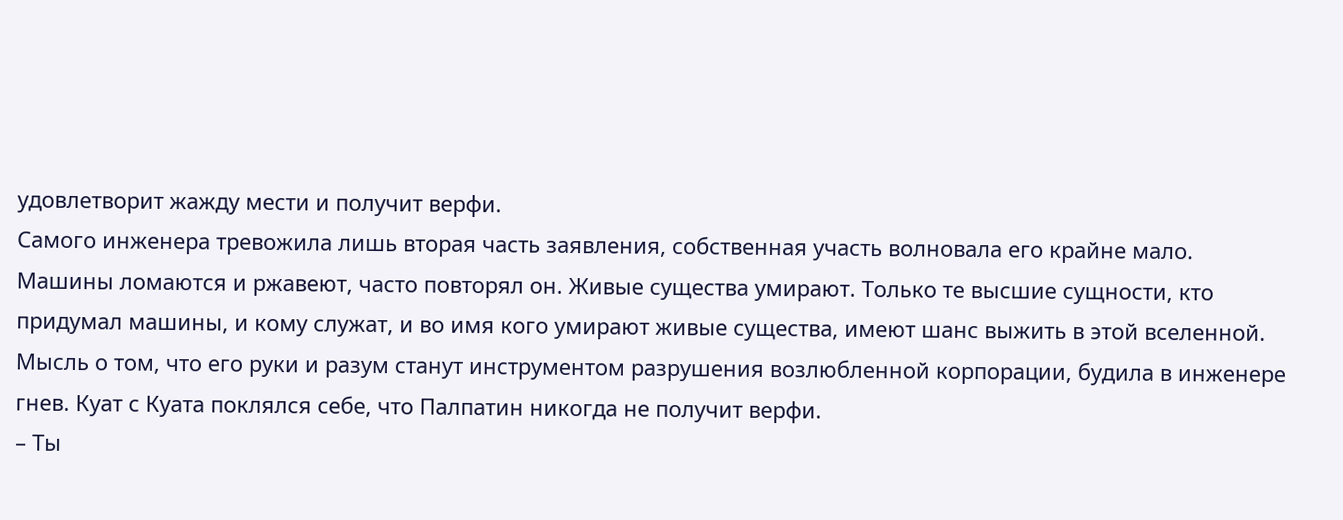удовлетворит жажду мести и получит верфи.
Самого инженера тревожила лишь вторая часть заявления, собственная участь волновала его крайне мало. Машины ломаются и ржавеют, часто повторял он. Живые существа умирают. Только те высшие сущности, кто придумал машины, и кому служат, и во имя кого умирают живые существа, имеют шанс выжить в этой вселенной. Мысль о том, что его руки и разум станут инструментом разрушения возлюбленной корпорации, будила в инженере гнев. Куат с Куата поклялся себе, что Палпатин никогда не получит верфи.
– Ты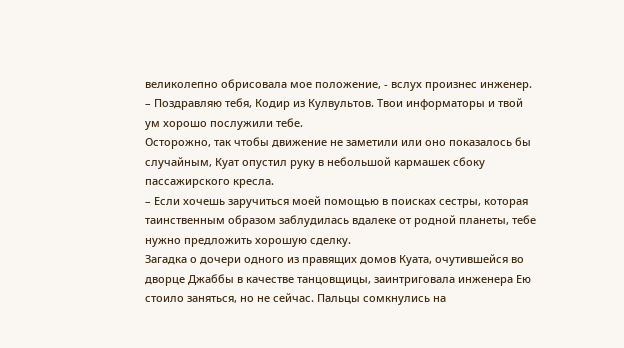великолепно обрисовала мое положение, - вслух произнес инженер.
– Поздравляю тебя, Кодир из Кулвультов. Твои информаторы и твой ум хорошо послужили тебе.
Осторожно, так чтобы движение не заметили или оно показалось бы случайным, Куат опустил руку в небольшой кармашек сбоку пассажирского кресла.
– Если хочешь заручиться моей помощью в поисках сестры, которая таинственным образом заблудилась вдалеке от родной планеты, тебе нужно предложить хорошую сделку.
Загадка о дочери одного из правящих домов Куата, очутившейся во дворце Джаббы в качестве танцовщицы, заинтриговала инженера Ею стоило заняться, но не сейчас. Пальцы сомкнулись на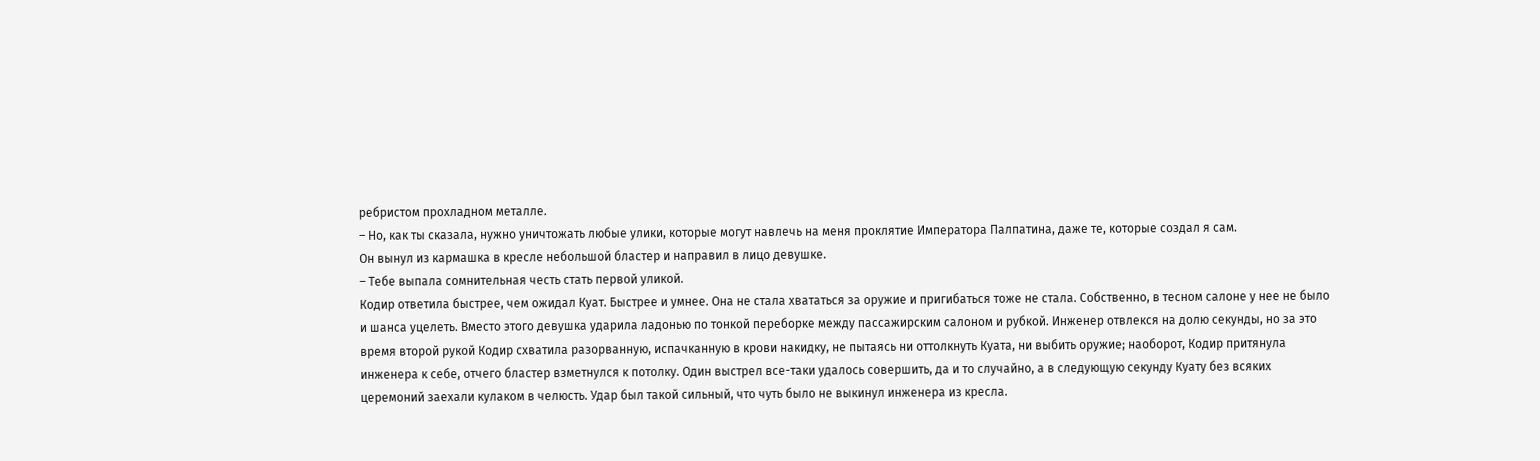ребристом прохладном металле.
– Но, как ты сказала, нужно уничтожать любые улики, которые могут навлечь на меня проклятие Императора Палпатина, даже те, которые создал я сам.
Он вынул из кармашка в кресле небольшой бластер и направил в лицо девушке.
– Тебе выпала сомнительная честь стать первой уликой.
Кодир ответила быстрее, чем ожидал Куат. Быстрее и умнее. Она не стала хвататься за оружие и пригибаться тоже не стала. Собственно, в тесном салоне у нее не было и шанса уцелеть. Вместо этого девушка ударила ладонью по тонкой переборке между пассажирским салоном и рубкой. Инженер отвлекся на долю секунды, но за это время второй рукой Кодир схватила разорванную, испачканную в крови накидку, не пытаясь ни оттолкнуть Куата, ни выбить оружие; наоборот, Кодир притянула инженера к себе, отчего бластер взметнулся к потолку. Один выстрел все-таки удалось совершить, да и то случайно, а в следующую секунду Куату без всяких церемоний заехали кулаком в челюсть. Удар был такой сильный, что чуть было не выкинул инженера из кресла.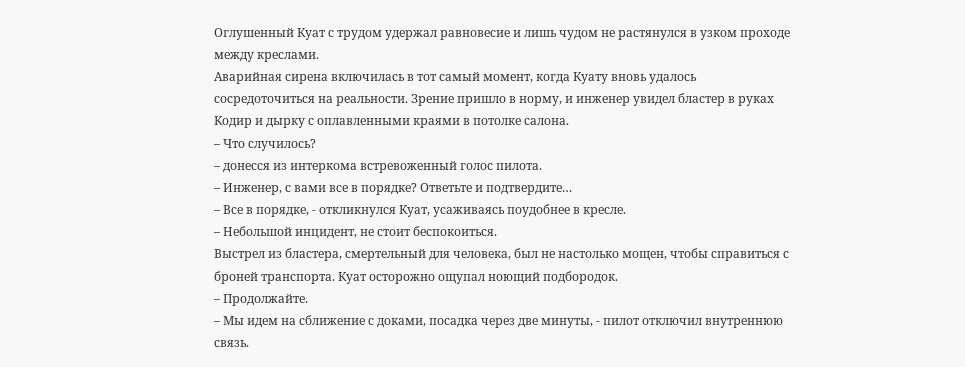Оглушенный Куат с трудом удержал равновесие и лишь чудом не растянулся в узком проходе между креслами.
Аварийная сирена включилась в тот самый момент, когда Куату вновь удалось сосредоточиться на реальности. Зрение пришло в норму, и инженер увидел бластер в руках Кодир и дырку с оплавленными краями в потолке салона.
– Что случилось?
– донесся из интеркома встревоженный голос пилота.
– Инженер, с вами все в порядке? Ответьте и подтвердите…
– Все в порядке, - откликнулся Куат, усаживаясь поудобнее в кресле.
– Небольшой инцидент, не стоит беспокоиться.
Выстрел из бластера, смертельный для человека, был не настолько мощен, чтобы справиться с броней транспорта. Куат осторожно ощупал ноющий подбородок.
– Продолжайте.
– Мы идем на сближение с доками, посадка через две минуты, - пилот отключил внутреннюю связь.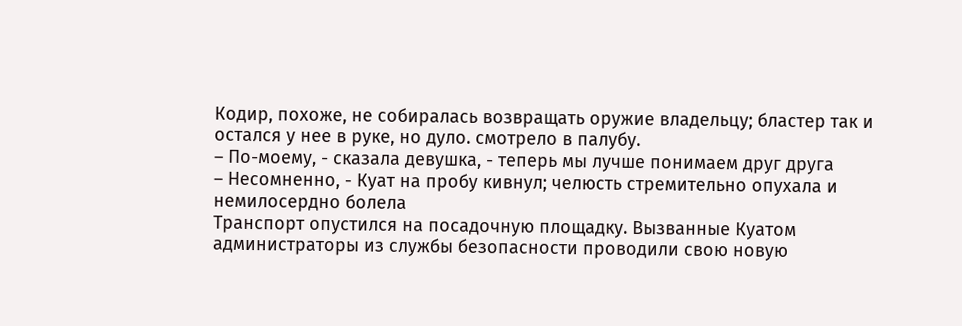Кодир, похоже, не собиралась возвращать оружие владельцу; бластер так и остался у нее в руке, но дуло. смотрело в палубу.
– По-моему, - сказала девушка, - теперь мы лучше понимаем друг друга
– Несомненно, - Куат на пробу кивнул; челюсть стремительно опухала и немилосердно болела
Транспорт опустился на посадочную площадку. Вызванные Куатом администраторы из службы безопасности проводили свою новую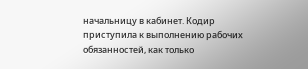начальницу в кабинет. Кодир приступила к выполнению рабочих обязанностей, как только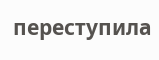переступила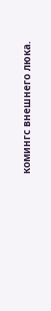комингс внешнего люка.